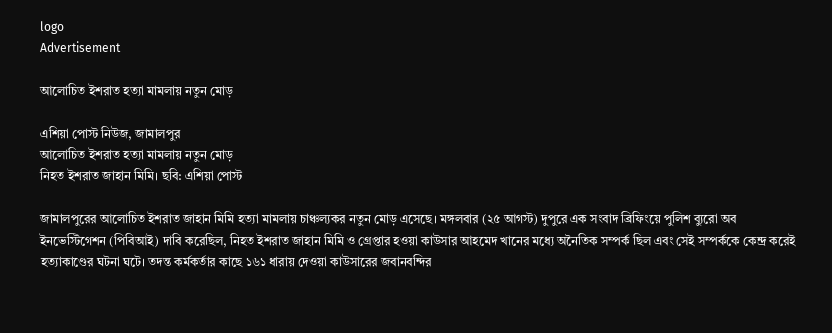logo
Advertisement

আলোচিত ইশরাত হত্যা মামলায় নতুন মোড়

এশিয়া পোস্ট নিউজ, জামালপুর
আলোচিত ইশরাত হত্যা মামলায় নতুন মোড়
নিহত ইশরাত জাহান মিমি। ছবি: এশিয়া পোস্ট

জামালপুরের আলোচিত ইশরাত জাহান মিমি হত্যা মামলায় চাঞ্চল্যকর নতুন মোড় এসেছে। মঙ্গলবার (২৫ আগস্ট) দুপুরে এক সংবাদ ব্রিফিংয়ে পুলিশ ব্যুরো অব ইনভেস্টিগেশন (পিবিআই) দাবি করেছিল, নিহত ইশরাত জাহান মিমি ও গ্রেপ্তার হওয়া কাউসার আহমেদ খানের মধ্যে অনৈতিক সম্পর্ক ছিল এবং সেই সম্পর্ককে কেন্দ্র করেই হত্যাকাণ্ডের ঘটনা ঘটে। তদন্ত কর্মকর্তার কাছে ১৬১ ধারায় দেওয়া কাউসারের জবানবন্দির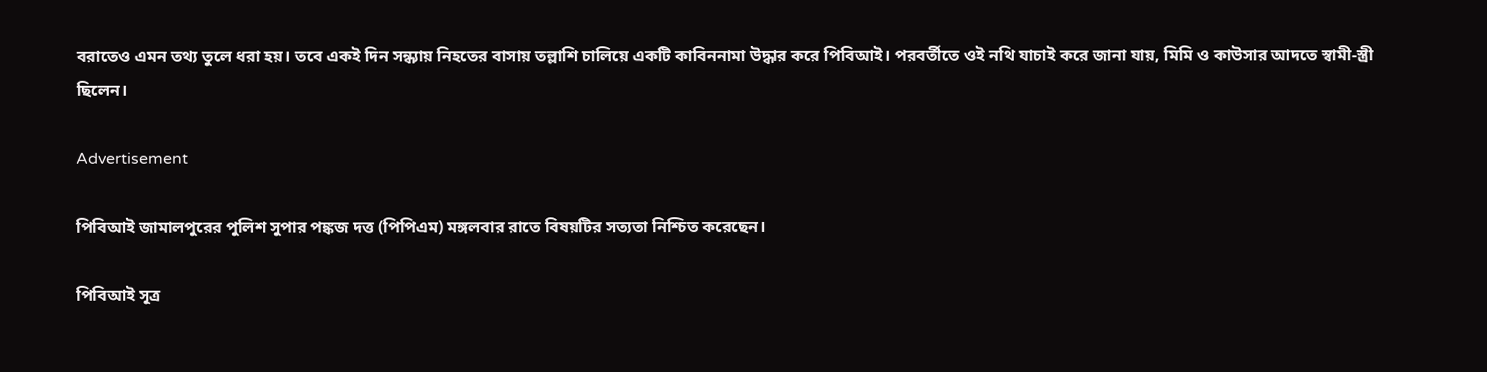বরাতেও এমন তথ্য তুলে ধরা হয়। তবে একই দিন সন্ধ্যায় নিহতের বাসায় তল্লাশি চালিয়ে একটি কাবিননামা উদ্ধার করে পিবিআই। পরবর্তীতে ওই নথি যাচাই করে জানা যায়, মিমি ও কাউসার আদতে স্বামী-স্ত্রী ছিলেন।

Advertisement

পিবিআই জামালপুরের পুলিশ সুপার পঙ্কজ দত্ত (পিপিএম) মঙ্গলবার রাতে বিষয়টির সত্যতা নিশ্চিত করেছেন।

পিবিআই সূত্র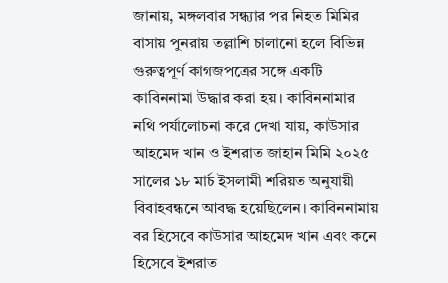জানায়, মঙ্গলবার সন্ধ্যার পর নিহত মিমির বাসায় পুনরায় তল্লাশি চালানো হলে বিভিন্ন গুরুত্বপূর্ণ কাগজপত্রের সঙ্গে একটি কাবিননামা উদ্ধার করা হয়। কাবিননামার নথি পর্যালোচনা করে দেখা যায়, কাউসার আহমেদ খান ও ইশরাত জাহান মিমি ২০২৫ সালের ১৮ মার্চ ইসলামী শরিয়ত অনুযায়ী বিবাহবন্ধনে আবদ্ধ হয়েছিলেন। কাবিননামায় বর হিসেবে কাউসার আহমেদ খান এবং কনে হিসেবে ইশরাত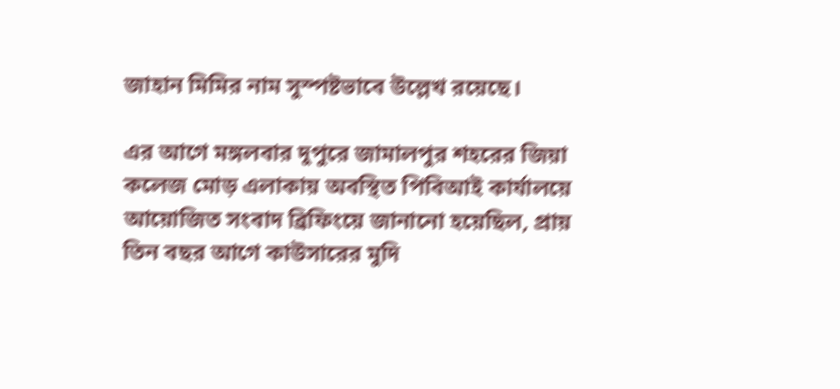জাহান মিমির নাম সুস্পষ্টভাবে উল্লেখ রয়েছে।

এর আগে মঙ্গলবার দুপুরে জামালপুর শহরের জিয়া কলেজ মোড় এলাকায় অবস্থিত পিবিআই কার্যালয়ে আয়োজিত সংবাদ ব্রিফিংয়ে জানানো হয়েছিল, প্রায় তিন বছর আগে কাউসারের মুদি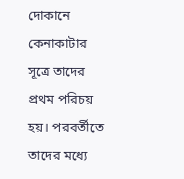দোকানে কেনাকাটার সূত্রে তাদের প্রথম পরিচয় হয়। পরবর্তীতে তাদের মধ্যে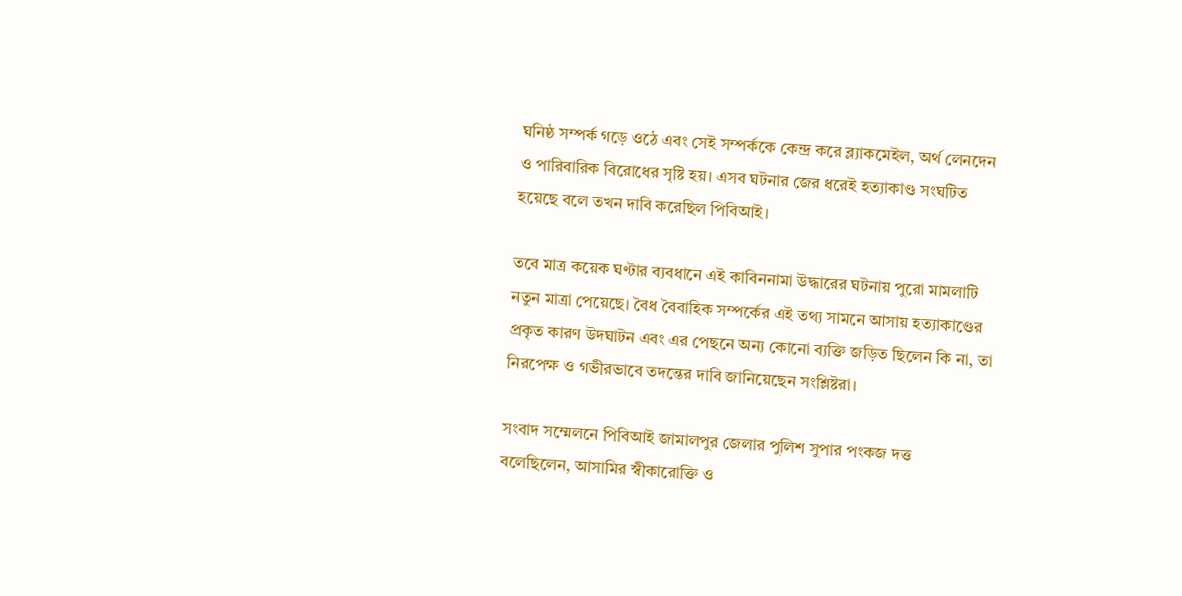ঘনিষ্ঠ সম্পর্ক গড়ে ওঠে এবং সেই সম্পর্ককে কেন্দ্র করে ব্ল্যাকমেইল, অর্থ লেনদেন ও পারিবারিক বিরোধের সৃষ্টি হয়। এসব ঘটনার জের ধরেই হত্যাকাণ্ড সংঘটিত হয়েছে বলে তখন দাবি করেছিল পিবিআই।

তবে মাত্র কয়েক ঘণ্টার ব্যবধানে এই কাবিননামা উদ্ধারের ঘটনায় পুরো মামলাটি নতুন মাত্রা পেয়েছে। বৈধ বৈবাহিক সম্পর্কের এই তথ্য সামনে আসায় হত্যাকাণ্ডের প্রকৃত কারণ উদঘাটন এবং এর পেছনে অন্য কোনো ব্যক্তি জড়িত ছিলেন কি না, তা নিরপেক্ষ ও গভীরভাবে তদন্তের দাবি জানিয়েছেন সংশ্লিষ্টরা।

সংবাদ সম্মেলনে পিবিআই জামালপুর জেলার পুলিশ সুপার পংকজ দত্ত বলেছিলেন, আসামির স্বীকারোক্তি ও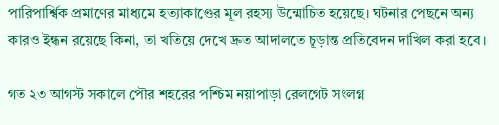পারিপার্শ্বিক প্রমাণের মাধ্যমে হত্যাকাণ্ডের মূল রহস্য উন্মোচিত হয়েছে। ঘটনার পেছনে অন্য কারও ইন্ধন রয়েছে কিনা, তা খতিয়ে দেখে দ্রুত আদালতে চূড়ান্ত প্রতিবেদন দাখিল করা হবে।

গত ২৩ আগস্ট সকালে পৌর শহরের পশ্চিম নয়াপাড়া রেলগেট সংলগ্ন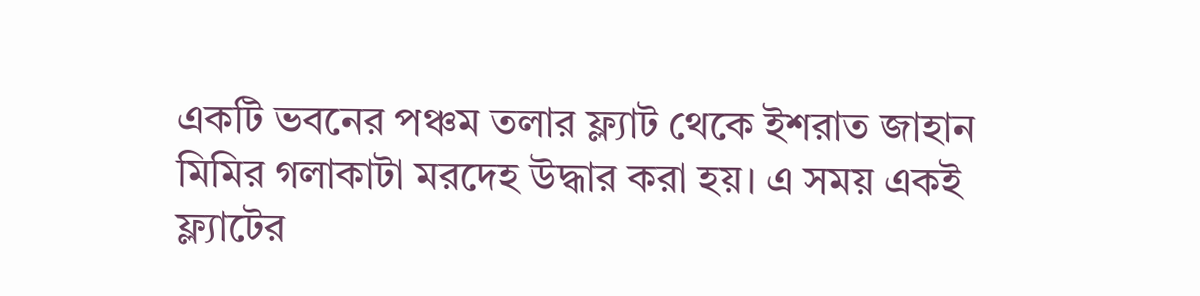একটি ভবনের পঞ্চম তলার ফ্ল্যাট থেকে ইশরাত জাহান মিমির গলাকাটা মরদেহ উদ্ধার করা হয়। এ সময় একই ফ্ল্যাটের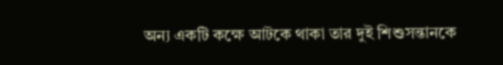অন্য একটি কক্ষে আটকে থাকা তার দুই শিশুসন্তানকে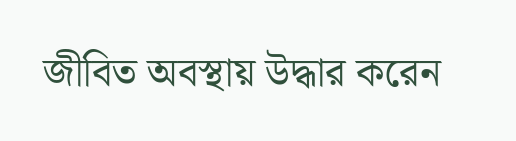জীবিত অবস্থায় উদ্ধার করেন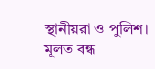স্থানীয়রা ও পুলিশ। মূলত বন্ধ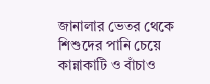জানালার ভেতর থেকে শিশুদের পানি চেয়ে কান্নাকাটি ও বাঁচাও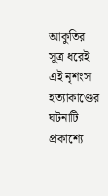আকুতির সূত্র ধরেই এই নৃশংস হত্যাকাণ্ডের ঘটনাটি প্রকাশ্যে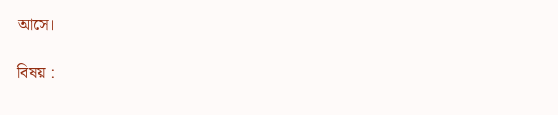আসে।

বিষয় :